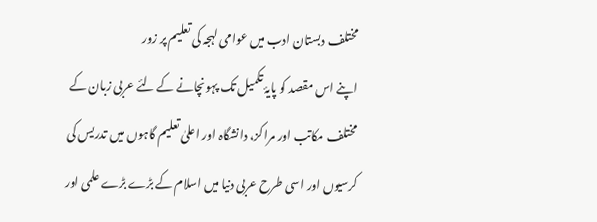مختلف دبستان ادب میں عوامی لہجہ کی تعلیم پر زور
اپنے اس مقصد کو پایۂ تکمیل تک پہونچانے کے لئے عربی زبان کے مختلف مکاتب اور مراکز، دانشگاہ اور اعلیٰ تعلیم گاہوں میں تدریس کی کرسیوں اور اسی طرح عربی دنیا میں اسلام کے بڑے بڑے علمی اور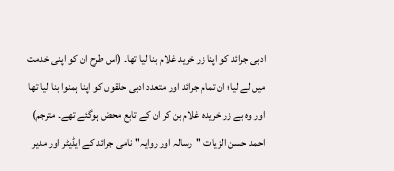ادبی جرائد کو اپنا زر خرید غلام بنا لیا تھا۔ (اس طرح ان کو اپنی خدمت میں لے لیا؛ ان تمام جرائد اور متعدد ادبی حلقوں کو اپنا ہمنوا بنا لیا تھا اور وہ بے زر خریدہ غلام بن کر ان کے تابع محض ہوگئے تھے۔ مترجم)
احمد حسن الزیات ''رسالہ اور روایہ'' نامی جرائد کے ایڈیٹر اور مدیر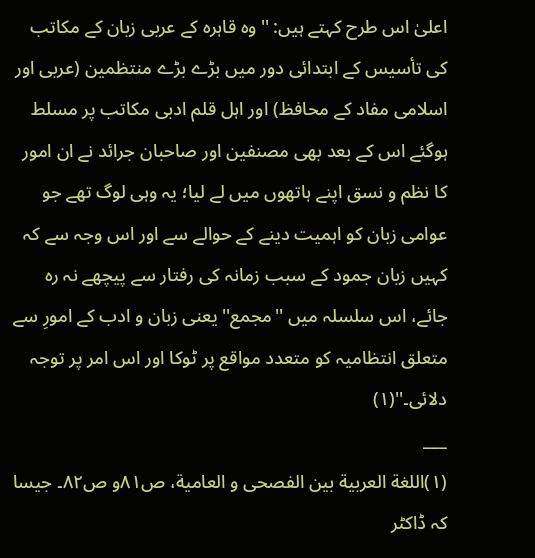اعلیٰ اس طرح کہتے ہیں: ''وہ قاہرہ کے عربی زبان کے مکاتب کی تأسیس کے ابتدائی دور میں بڑے بڑے منتظمین (عربی اور اسلامی مفاد کے محافظ) اور اہل قلم ادبی مکاتب پر مسلط ہوگئے اس کے بعد بھی مصنفین اور صاحبان جرائد نے ان امور کا نظم و نسق اپنے ہاتھوں میں لے لیا؛ یہ وہی لوگ تھے جو عوامی زبان کو اہمیت دینے کے حوالے سے اور اس وجہ سے کہ کہیں زبان جمود کے سبب زمانہ کی رفتار سے پیچھے نہ رہ جائے، اس سلسلہ میں ''مجمع'' یعنی زبان و ادب کے امورِ سے متعلق انتظامیہ کو متعدد مواقع پر ٹوکا اور اس امر پر توجہ دلائی۔''(١)
___
(١)اللغة العربیة بین الفصحی و العامیة، ص٨١و ص٨٢۔ جیسا کہ ڈاکٹر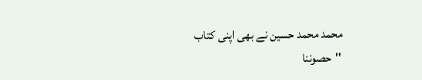محمد محمد حسین نے بھی اپنی کتاب
''حصوننا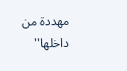مھددة من داخلھا''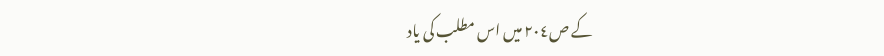کے ص٢٠٤ میں اس مطلب کی یاد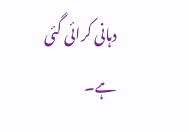دہانی کرائی گئی ہے۔